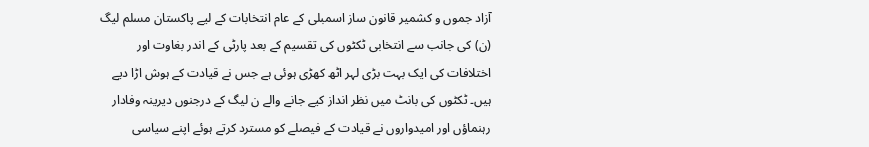آزاد جموں و کشمیر قانون ساز اسمبلی کے عام انتخابات کے لیے پاکستان مسلم لیگ (ن) کی جانب سے انتخابی ٹکٹوں کی تقسیم کے بعد پارٹی کے اندر بغاوت اور اختلافات کی ایک بہت بڑی لہر اٹھ کھڑی ہوئی ہے جس نے قیادت کے ہوش اڑا دیے ہیں۔ ٹکٹوں کی بانٹ میں نظر انداز کیے جانے والے ن لیگ کے درجنوں دیرینہ وفادار رہنماؤں اور امیدواروں نے قیادت کے فیصلے کو مسترد کرتے ہوئے اپنے سیاسی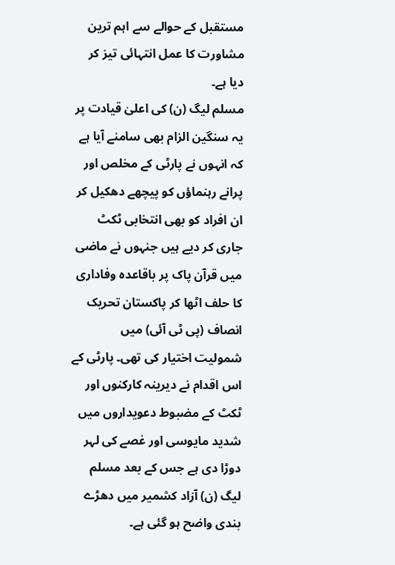مستقبل کے حوالے سے اہم ترین مشاورت کا عمل انتہائی تیز کر دیا ہے۔
مسلم لیگ (ن) کی اعلیٰ قیادت پر یہ سنگین الزام بھی سامنے آیا ہے کہ انہوں نے پارٹی کے مخلص اور پرانے رہنماؤں کو پیچھے دھکیل کر ان افراد کو بھی انتخابی ٹکٹ جاری کر دیے ہیں جنہوں نے ماضی میں قرآن پاک پر باقاعدہ وفاداری کا حلف اٹھا کر پاکستان تحریک انصاف (پی ٹی آئی) میں شمولیت اختیار کی تھی۔ پارٹی کے اس اقدام نے دیرینہ کارکنوں اور ٹکٹ کے مضبوط دعویداروں میں شدید مایوسی اور غصے کی لہر دوڑا دی ہے جس کے بعد مسلم لیگ (ن) آزاد کشمیر میں دھڑے بندی واضح ہو گئی ہے۔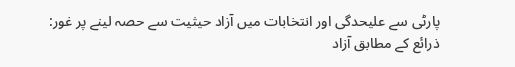پارٹی سے علیحدگی اور انتخابات میں آزاد حیثیت سے حصہ لینے پر غور:
ذرائع کے مطابق آزاد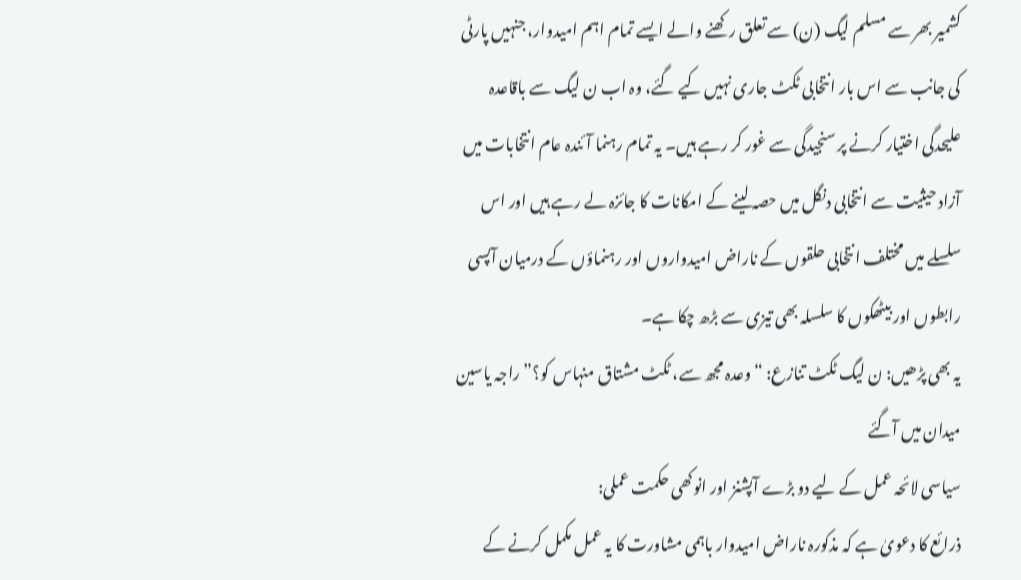کشمیر بھر سے مسلم لیگ (ن) سے تعلق رکھنے والے ایسے تمام اہم امیدوار، جنہیں پارٹی کی جانب سے اس بار انتخابی ٹکٹ جاری نہیں کیے گئے، وہ اب ن لیگ سے باقاعدہ علیحدگی اختیار کرنے پر سنجیدگی سے غور کر رہے ہیں۔ یہ تمام رہنما آئندہ عام انتخابات میں آزاد حیثیت سے انتخابی دنگل میں حصہ لینے کے امکانات کا جائزہ لے رہے ہیں اور اس سلسلے میں مختلف انتخابی حلقوں کے ناراض امیدواروں اور رہنماؤں کے درمیان آپسی رابطوں اور بیٹھکوں کا سلسلہ بھی تیزی سے بڑھ چکا ہے۔
یہ بھی پڑھیں: ن لیگ ٹکٹ تنازع: “وعدہ مجھ سے، ٹکٹ مشتاق منہاس کو؟”راجہ یاسین میدان میں آگئے
سیاسی لائحہ عمل کے لیے دو بڑے آپشنز اور انوکھی حکمت عملی:
ذرائع کا دعویٰ ہے کہ مذکورہ ناراض امیدوار باہمی مشاورت کا یہ عمل مکمل کرنے کے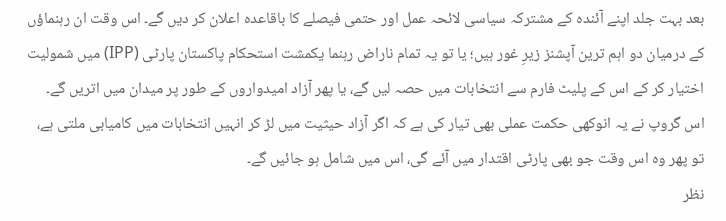بعد بہت جلد اپنے آئندہ کے مشترکہ سیاسی لائحہ عمل اور حتمی فیصلے کا باقاعدہ اعلان کر دیں گے۔ اس وقت ان رہنماؤں کے درمیان دو اہم ترین آپشنز زیرِ غور ہیں؛ یا تو یہ تمام ناراض رہنما یکمشت استحکام پاکستان پارٹی (IPP) میں شمولیت اختیار کر کے اس کے پلیٹ فارم سے انتخابات میں حصہ لیں گے، یا پھر آزاد امیدواروں کے طور پر میدان میں اتریں گے۔ اس گروپ نے یہ انوکھی حکمت عملی بھی تیار کی ہے کہ اگر آزاد حیثیت میں لڑ کر انہیں انتخابات میں کامیابی ملتی ہے، تو پھر وہ اس وقت جو بھی پارٹی اقتدار میں آئے گی، اس میں شامل ہو جائیں گے۔
نظر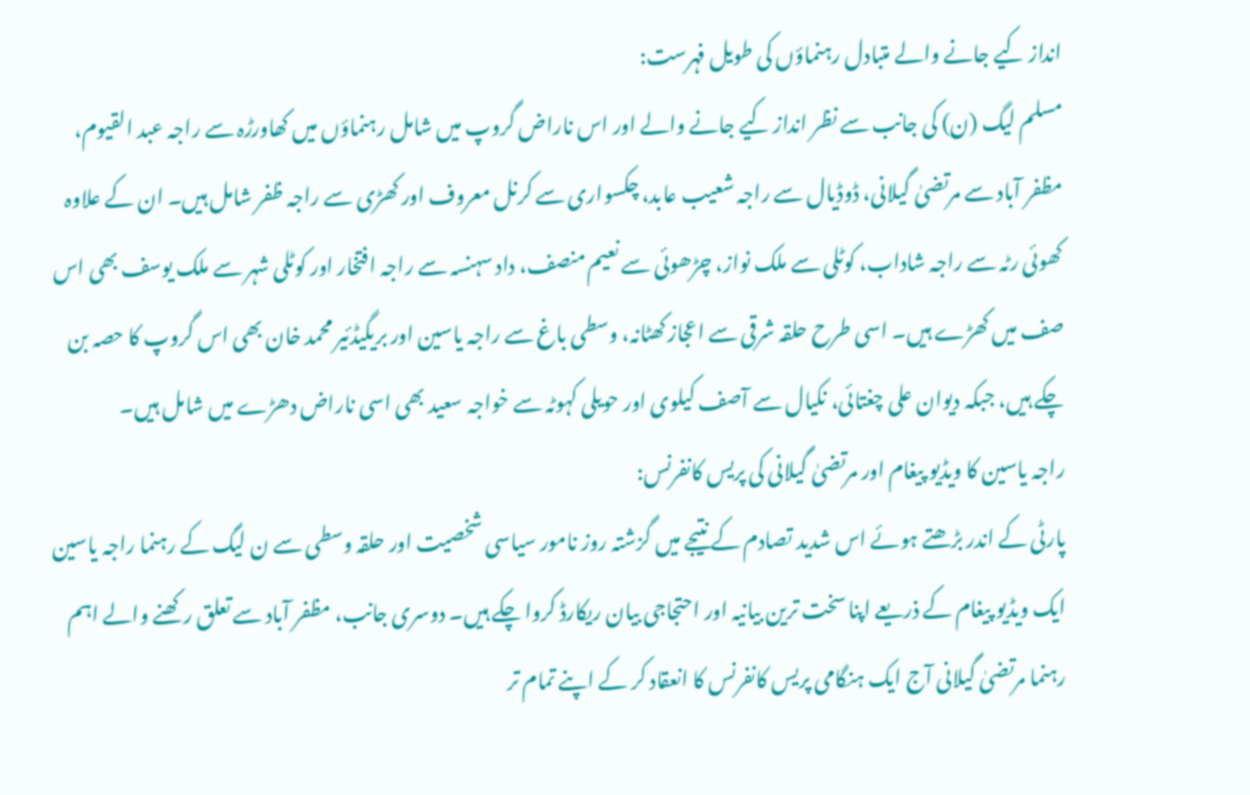انداز کیے جانے والے متبادل رہنماؤں کی طویل فہرست:
مسلم لیگ (ن) کی جانب سے نظر انداز کیے جانے والے اور اس ناراض گروپ میں شامل رہنماؤں میں کھاورڑہ سے راجہ عبد القیوم، مظفر آباد سے مرتضیٰ گیلانی، ڈوڈیال سے راجہ شعیب عابد، چکسواری سے کرنل معروف اور کھڑی سے راجہ ظفر شامل ہیں۔ ان کے علاوہ کھوئی رٹہ سے راجہ شاداب، کوٹلی سے ملک نواز، چڑھوئی سے نعیم منصف، داد سہنسہ سے راجہ افتخار اور کوٹلی شہر سے ملک یوسف بھی اس صف میں کھڑے ہیں۔ اسی طرح حلقہ شرقی سے اعجاز کھٹانہ، وسطی باغ سے راجہ یاسین اور بریگیڈئیر محمد خان بھی اس گروپ کا حصہ بن چکے ہیں، جبکہ دیوان علی چغتائی، نکیال سے آصف کیلوی اور حویلی کہوٹہ سے خواجہ سعید بھی اسی ناراض دھڑے میں شامل ہیں۔
راجہ یاسین کا ویڈیو پیغام اور مرتضیٰ گیلانی کی پریس کانفرنس:
پارٹی کے اندر بڑھتے ہوئے اس شدید تصادم کے نتیجے میں گزشتہ روز نامور سیاسی شخصیت اور حلقہ وسطی سے ن لیگ کے رہنما راجہ یاسین ایک ویڈیو پیغام کے ذریعے اپنا سخت ترین بیانیہ اور احتجاجی بیان ریکارڈ کروا چکے ہیں۔ دوسری جانب، مظفر آباد سے تعلق رکھنے والے اہم رہنما مرتضیٰ گیلانی آج ایک ہنگامی پریس کانفرنس کا انعقاد کر کے اپنے تمام تر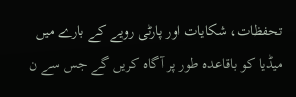تحفظات، شکایات اور پارٹی رویے کے بارے میں میڈیا کو باقاعدہ طور پر آگاہ کریں گے جس سے ن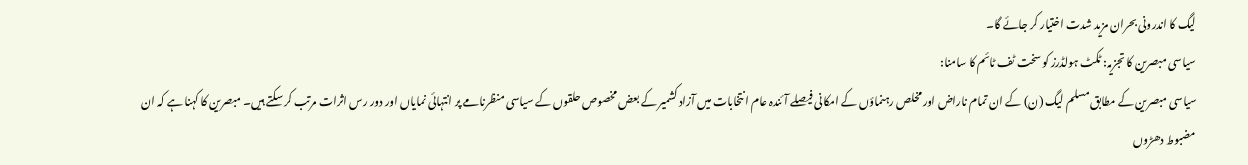لیگ کا اندرونی بحران مزید شدت اختیار کر جائے گا۔
سیاسی مبصرین کا تجزیہ: ٹکٹ ہولڈرز کو سخت ٹف ٹائم کا سامنا:
سیاسی مبصرین کے مطابق مسلم لیگ (ن) کے ان تمام ناراض اور مخلص رہنماؤں کے امکانی فیصلے آئندہ عام انتخابات میں آزاد کشمیر کے بعض مخصوص حلقوں کے سیاسی منظرنامے پر انتہائی نمایاں اور دور رس اثرات مرتب کر سکتے ہیں۔ مبصرین کا کہنا ہے کہ ان مضبوط دھڑوں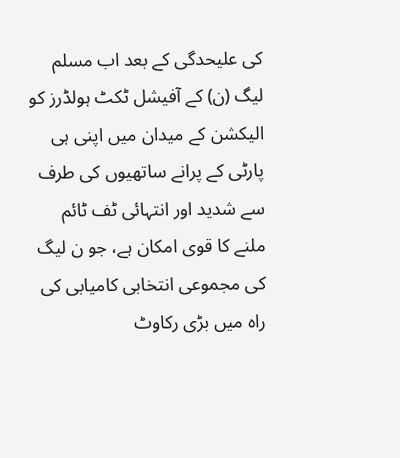کی علیحدگی کے بعد اب مسلم لیگ (ن) کے آفیشل ٹکٹ ہولڈرز کو الیکشن کے میدان میں اپنی ہی پارٹی کے پرانے ساتھیوں کی طرف سے شدید اور انتہائی ٹف ٹائم ملنے کا قوی امکان ہے، جو ن لیگ کی مجموعی انتخابی کامیابی کی راہ میں بڑی رکاوٹ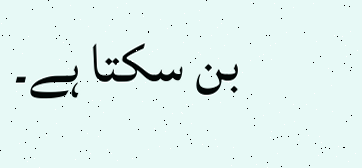بن سکتا ہے۔